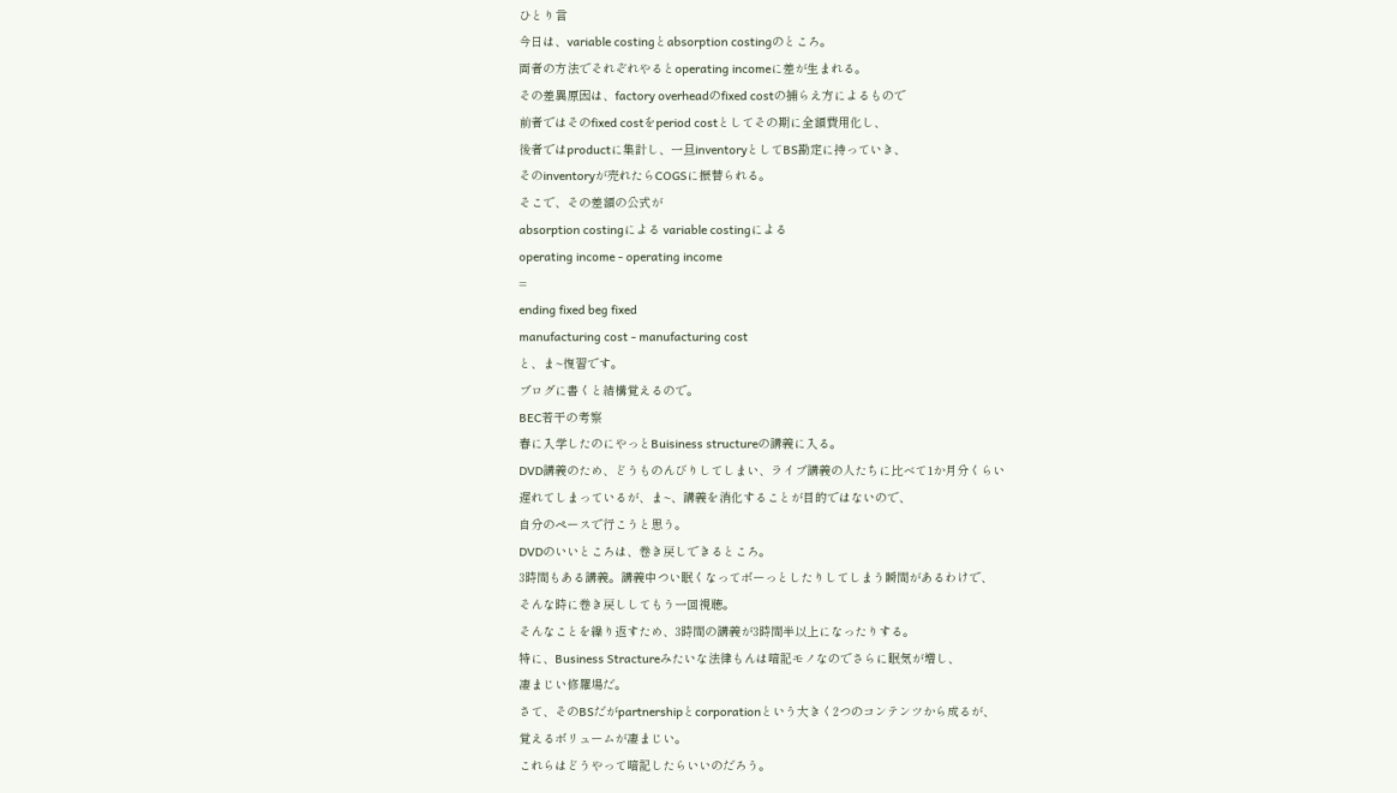ひとり言
今日は、variable costingとabsorption costingのところ。
両者の方法でそれぞれやるとoperating incomeに差が生まれる。
その差異原因は、factory overheadのfixed costの捕らえ方によるもので
前者ではそのfixed costをperiod costとしてその期に全額費用化し、
後者ではproductに集計し、一旦inventoryとしてBS勘定に持っていき、
そのinventoryが売れたらCOGSに振替られる。
そこで、その差額の公式が
absorption costingによる variable costingによる
operating income - operating income
=
ending fixed beg fixed
manufacturing cost - manufacturing cost
と、ま~復習です。
ブログに書くと結構覚えるので。
BEC若干の考察
春に入学したのにやっとBuisiness structureの講義に入る。
DVD講義のため、どうものんびりしてしまい、ライブ講義の人たちに比べて1か月分くらい
遅れてしまっているが、ま~、講義を消化することが目的ではないので、
自分のペースで行こうと思う。
DVDのいいところは、巻き戻しできるところ。
3時間もある講義。講義中つい眠くなってボーっとしたりしてしまう瞬間があるわけで、
そんな時に巻き戻ししてもう一回視聴。
そんなことを繰り返すため、3時間の講義が3時間半以上になったりする。
特に、Business Stractureみたいな法律もんは暗記モノなのでさらに眠気が増し、
凄まじい修羅場だ。
さて、そのBSだがpartnershipとcorporationという大きく2つのコンテンツから成るが、
覚えるボリュームが凄まじい。
これらはどうやって暗記したらいいのだろう。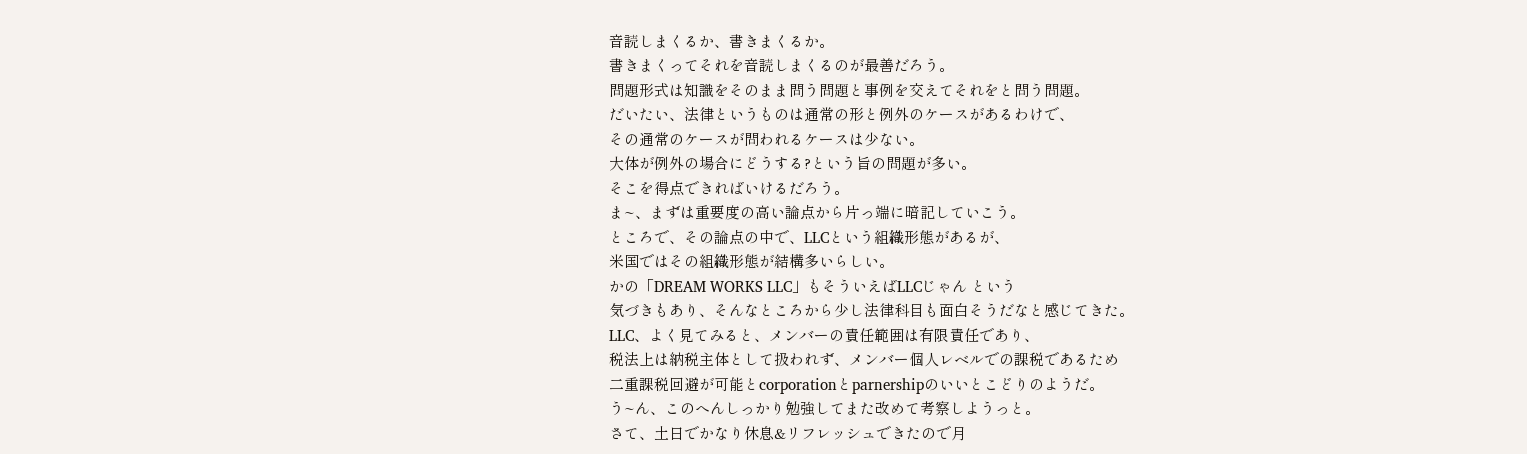音読しまくるか、書きまくるか。
書きまくってそれを音読しまくるのが最善だろう。
問題形式は知識をそのまま問う問題と事例を交えてそれをと問う問題。
だいたい、法律というものは通常の形と例外のケースがあるわけで、
その通常のケースが問われるケースは少ない。
大体が例外の場合にどうする?という旨の問題が多い。
そこを得点できればいけるだろう。
ま~、まずは重要度の高い論点から片っ端に暗記していこう。
ところで、その論点の中で、LLCという組織形態があるが、
米国ではその組織形態が結構多いらしい。
かの「DREAM WORKS LLC」もそういえばLLCじゃん という
気づきもあり、そんなところから少し法律科目も面白そうだなと感じてきた。
LLC、よく見てみると、メンバーの責任範囲は有限責任であり、
税法上は納税主体として扱われず、メンバー個人レベルでの課税であるため
二重課税回避が可能とcorporationとparnershipのいいとこどりのようだ。
う~ん、このへんしっかり勉強してまた改めて考察しようっと。
さて、土日でかなり休息&リフレッシュできたので月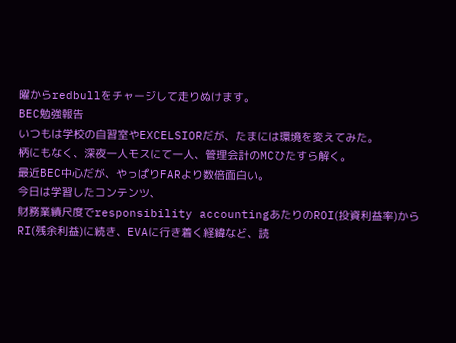曜からredbullをチャージして走りぬけます。
BEC勉強報告
いつもは学校の自習室やEXCELSIORだが、たまには環境を変えてみた。
柄にもなく、深夜一人モスにて一人、管理会計のMCひたすら解く。
最近BEC中心だが、やっぱりFARより数倍面白い。
今日は学習したコンテンツ、
財務業績尺度でresponsibility accountingあたりのROI(投資利益率)から
RI(残余利益)に続き、EVAに行き着く経緯など、読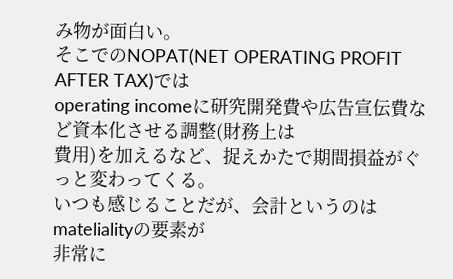み物が面白い。
そこでのNOPAT(NET OPERATING PROFIT AFTER TAX)では
operating incomeに研究開発費や広告宣伝費など資本化させる調整(財務上は
費用)を加えるなど、捉えかたで期間損益がぐっと変わってくる。
いつも感じることだが、会計というのはmatelialityの要素が
非常に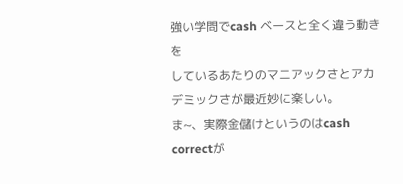強い学問でcash ベースと全く違う動きを
しているあたりのマニアックさとアカデミックさが最近妙に楽しい。
ま~、実際金儲けというのはcash correctが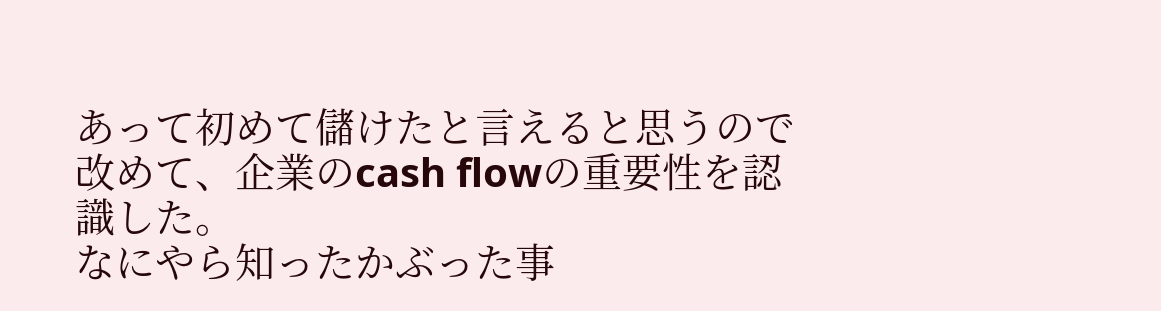あって初めて儲けたと言えると思うので
改めて、企業のcash flowの重要性を認識した。
なにやら知ったかぶった事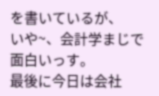を書いているが、
いや~、会計学まじで面白いっす。
最後に今日は会社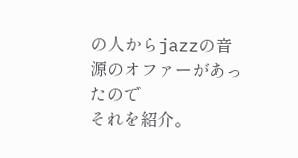の人からjazzの音源のオファーがあったので
それを紹介。